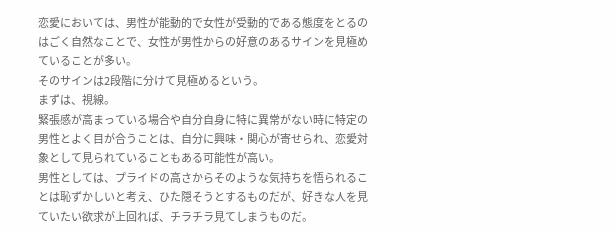恋愛においては、男性が能動的で女性が受動的である態度をとるのはごく自然なことで、女性が男性からの好意のあるサインを見極めていることが多い。
そのサインは2段階に分けて見極めるという。
まずは、視線。
緊張感が高まっている場合や自分自身に特に異常がない時に特定の男性とよく目が合うことは、自分に興味・関心が寄せられ、恋愛対象として見られていることもある可能性が高い。
男性としては、プライドの高さからそのような気持ちを悟られることは恥ずかしいと考え、ひた隠そうとするものだが、好きな人を見ていたい欲求が上回れば、チラチラ見てしまうものだ。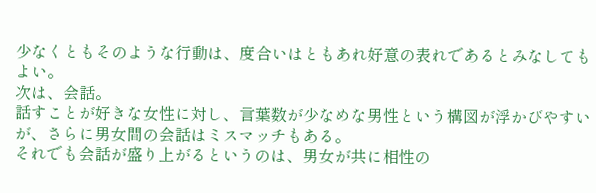少なくともそのような行動は、度合いはともあれ好意の表れであるとみなしてもよい。
次は、会話。
話すことが好きな女性に対し、言葉数が少なめな男性という構図が浮かびやすいが、さらに男女間の会話はミスマッチもある。
それでも会話が盛り上がるというのは、男女が共に相性の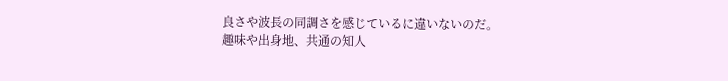良さや波長の同調さを感じているに違いないのだ。
趣味や出身地、共通の知人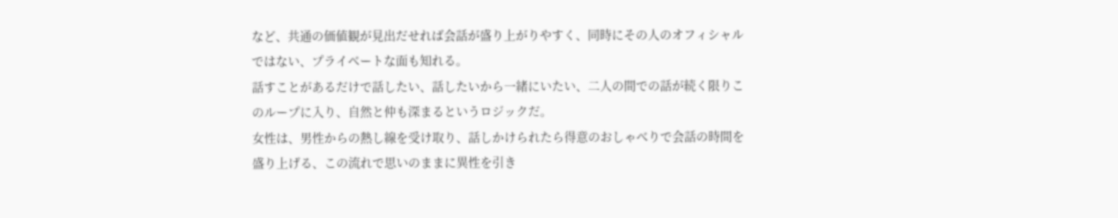など、共通の価値観が見出だせれば会話が盛り上がりやすく、同時にその人のオフィシャルではない、プライベートな面も知れる。
話すことがあるだけで話したい、話したいから一緒にいたい、二人の間での話が続く限りこのループに入り、自然と仲も深まるというロジックだ。
女性は、男性からの熱し線を受け取り、話しかけられたら得意のおしゃべりで会話の時間を盛り上げる、この流れで思いのままに異性を引き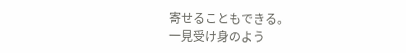寄せることもできる。
一見受け身のよう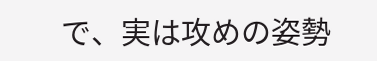で、実は攻めの姿勢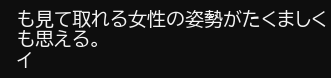も見て取れる女性の姿勢がたくましくも思える。
イ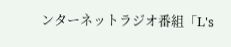ンターネットラジオ番組「L's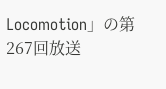Locomotion」の第267回放送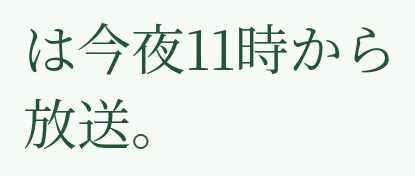は今夜11時から放送。